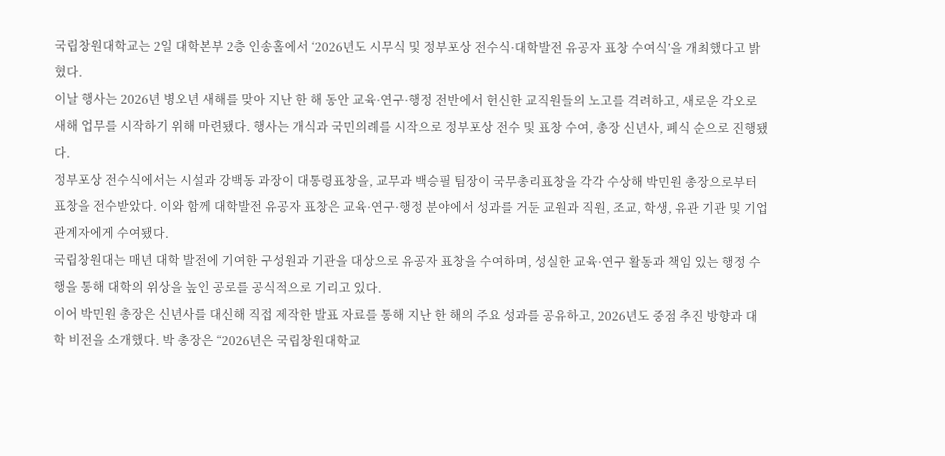국립창원대학교는 2일 대학본부 2층 인송홀에서 ‘2026년도 시무식 및 정부포상 전수식·대학발전 유공자 표창 수여식’을 개최했다고 밝혔다.
이날 행사는 2026년 병오년 새해를 맞아 지난 한 해 동안 교육·연구·행정 전반에서 헌신한 교직원들의 노고를 격려하고, 새로운 각오로 새해 업무를 시작하기 위해 마련됐다. 행사는 개식과 국민의례를 시작으로 정부포상 전수 및 표창 수여, 총장 신년사, 폐식 순으로 진행됐다.
정부포상 전수식에서는 시설과 강백동 과장이 대통령표창을, 교무과 백승필 팀장이 국무총리표창을 각각 수상해 박민원 총장으로부터 표창을 전수받았다. 이와 함께 대학발전 유공자 표창은 교육·연구·행정 분야에서 성과를 거둔 교원과 직원, 조교, 학생, 유관 기관 및 기업 관계자에게 수여됐다.
국립창원대는 매년 대학 발전에 기여한 구성원과 기관을 대상으로 유공자 표창을 수여하며, 성실한 교육·연구 활동과 책임 있는 행정 수행을 통해 대학의 위상을 높인 공로를 공식적으로 기리고 있다.
이어 박민원 총장은 신년사를 대신해 직접 제작한 발표 자료를 통해 지난 한 해의 주요 성과를 공유하고, 2026년도 중점 추진 방향과 대학 비전을 소개했다. 박 총장은 “2026년은 국립창원대학교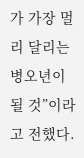가 가장 멀리 달리는 병오년이 될 것”이라고 전했다.